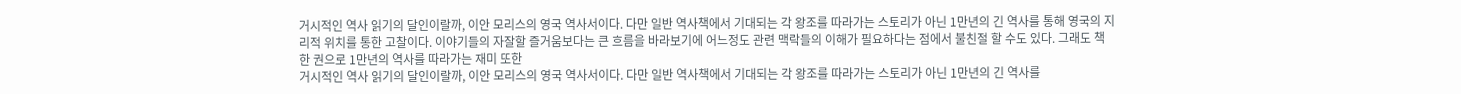거시적인 역사 읽기의 달인이랄까, 이안 모리스의 영국 역사서이다. 다만 일반 역사책에서 기대되는 각 왕조를 따라가는 스토리가 아닌 1만년의 긴 역사를 통해 영국의 지리적 위치를 통한 고찰이다. 이야기들의 자잘할 즐거움보다는 큰 흐름을 바라보기에 어느정도 관련 맥락들의 이해가 필요하다는 점에서 불친절 할 수도 있다. 그래도 책 한 권으로 1만년의 역사를 따라가는 재미 또한
거시적인 역사 읽기의 달인이랄까, 이안 모리스의 영국 역사서이다. 다만 일반 역사책에서 기대되는 각 왕조를 따라가는 스토리가 아닌 1만년의 긴 역사를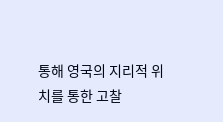통해 영국의 지리적 위치를 통한 고찰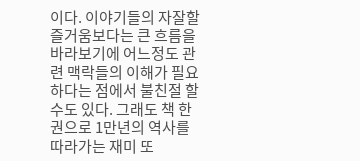이다. 이야기들의 자잘할 즐거움보다는 큰 흐름을 바라보기에 어느정도 관련 맥락들의 이해가 필요하다는 점에서 불친절 할 수도 있다. 그래도 책 한 권으로 1만년의 역사를 따라가는 재미 또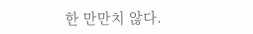한 만만치 않다.